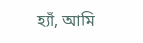হ্যাঁ, আমি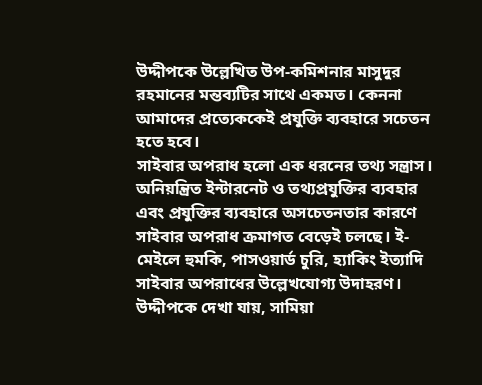উদ্দীপকে উল্লেখিত উপ-কমিশনার মাসুদুর রহমানের মন্তব্যটির সাথে একমত। কেননা আমাদের প্রত্যেককেই প্রযুক্তি ব্যবহারে সচেতন হতে হবে।
সাইবার অপরাধ হলো এক ধরনের তথ্য সন্ত্রাস। অনিয়ন্ত্রিত ইন্টারনেট ও তথ্যপ্রযুক্তির ব্যবহার এবং প্রযুক্তির ব্যবহারে অসচেতনতার কারণে সাইবার অপরাধ ক্রমাগত বেড়েই চলছে। ই-মেইলে হুমকি, পাসওয়ার্ড চুরি, হ্যাকিং ইত্যাদি সাইবার অপরাধের উল্লেখযোগ্য উদাহরণ।
উদ্দীপকে দেখা যায়, সামিয়া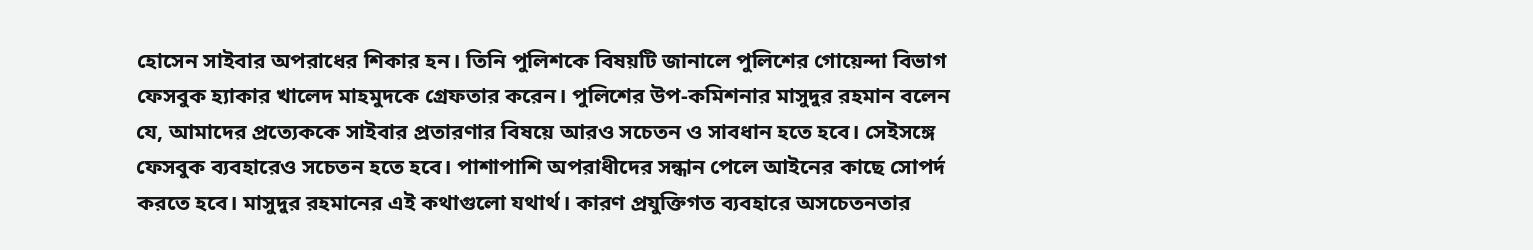হোসেন সাইবার অপরাধের শিকার হন। তিনি পুলিশকে বিষয়টি জানালে পুলিশের গোয়েন্দা বিভাগ ফেসবুক হ্যাকার খালেদ মাহমুদকে গ্রেফতার করেন। পুলিশের উপ-কমিশনার মাসুদুর রহমান বলেন যে, আমাদের প্রত্যেককে সাইবার প্রতারণার বিষয়ে আরও সচেতন ও সাবধান হতে হবে। সেইসঙ্গে ফেসবুক ব্যবহারেও সচেতন হতে হবে। পাশাপাশি অপরাধীদের সন্ধান পেলে আইনের কাছে সোপর্দ করতে হবে। মাসুদুর রহমানের এই কথাগুলো যথার্থ। কারণ প্রযুক্তিগত ব্যবহারে অসচেতনতার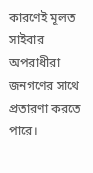কারণেই মূলত সাইবার অপরাধীরা জনগণের সাথে প্রতারণা করতে পারে।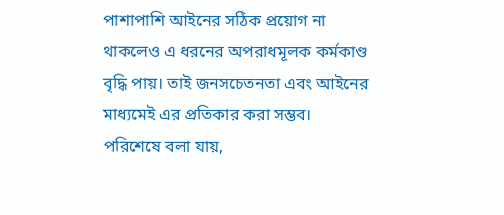পাশাপাশি আইনের সঠিক প্রয়োগ না থাকলেও এ ধরনের অপরাধমূলক কর্মকাণ্ড বৃদ্ধি পায়। তাই জনসচেতনতা এবং আইনের মাধ্যমেই এর প্রতিকার করা সম্ভব।
পরিশেষে বলা যায়,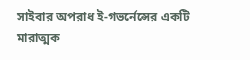সাইবার অপরাধ ই-গভর্নেন্সের একটি মারাত্মক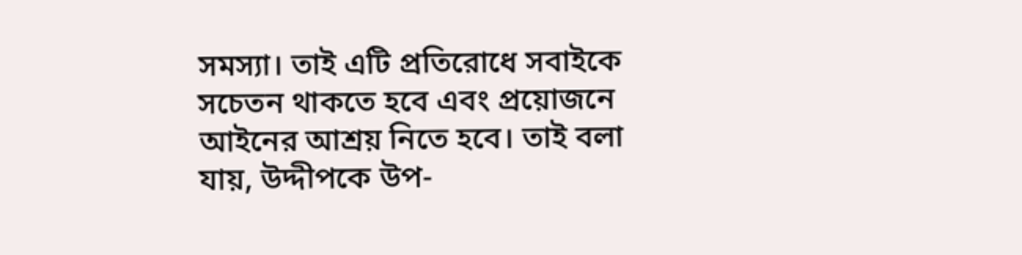সমস্যা। তাই এটি প্রতিরোধে সবাইকে সচেতন থাকতে হবে এবং প্রয়োজনে আইনের আশ্রয় নিতে হবে। তাই বলা যায়, উদ্দীপকে উপ-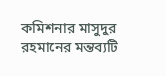কমিশনার মাসুদুর রহমানের মন্তব্যটি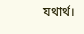যথার্থ।